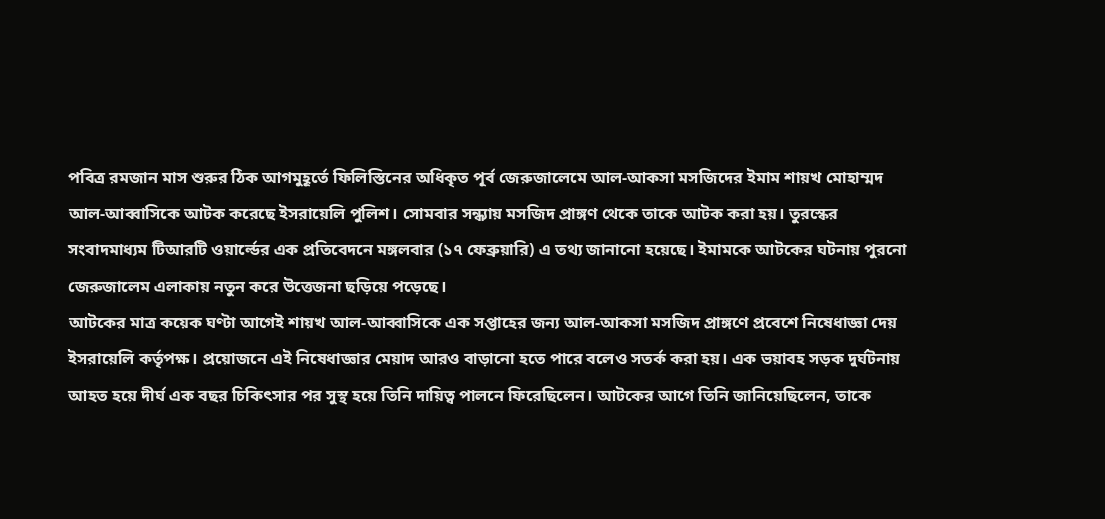পবিত্র রমজান মাস শুরুর ঠিক আগমুহূর্তে ফিলিস্তিনের অধিকৃত পূর্ব জেরুজালেমে আল-আকসা মসজিদের ইমাম শায়খ মোহাম্মদ আল-আব্বাসিকে আটক করেছে ইসরায়েলি পুলিশ। সোমবার সন্ধ্যায় মসজিদ প্রাঙ্গণ থেকে তাকে আটক করা হয়। তুরস্কের সংবাদমাধ্যম টিআরটি ওয়ার্ল্ডের এক প্রতিবেদনে মঙ্গলবার (১৭ ফেব্রুয়ারি) এ তথ্য জানানো হয়েছে। ইমামকে আটকের ঘটনায় পুরনো জেরুজালেম এলাকায় নতুন করে উত্তেজনা ছড়িয়ে পড়েছে।
আটকের মাত্র কয়েক ঘণ্টা আগেই শায়খ আল-আব্বাসিকে এক সপ্তাহের জন্য আল-আকসা মসজিদ প্রাঙ্গণে প্রবেশে নিষেধাজ্ঞা দেয় ইসরায়েলি কর্তৃপক্ষ। প্রয়োজনে এই নিষেধাজ্ঞার মেয়াদ আরও বাড়ানো হতে পারে বলেও সতর্ক করা হয়। এক ভয়াবহ সড়ক দুর্ঘটনায় আহত হয়ে দীর্ঘ এক বছর চিকিৎসার পর সুস্থ হয়ে তিনি দায়িত্ব পালনে ফিরেছিলেন। আটকের আগে তিনি জানিয়েছিলেন, তাকে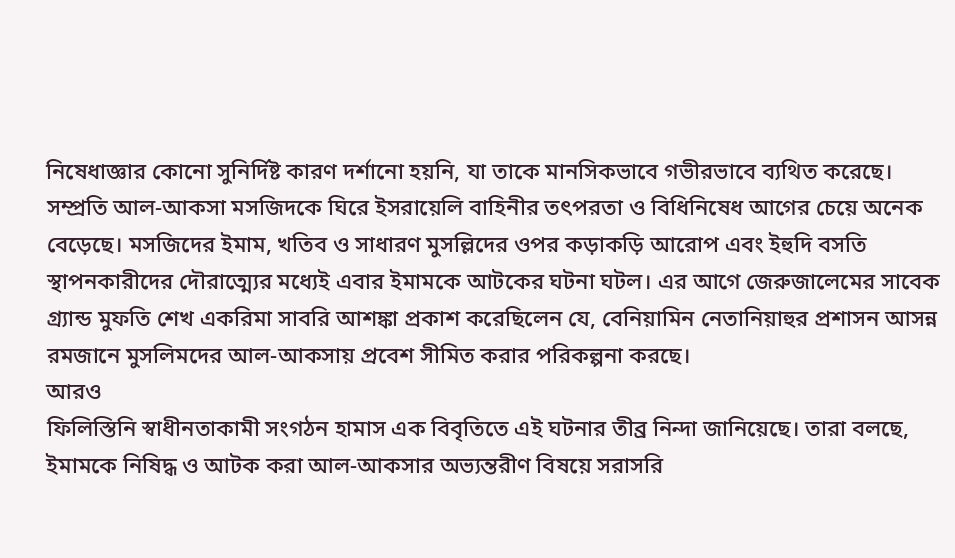নিষেধাজ্ঞার কোনো সুনির্দিষ্ট কারণ দর্শানো হয়নি, যা তাকে মানসিকভাবে গভীরভাবে ব্যথিত করেছে।
সম্প্রতি আল-আকসা মসজিদকে ঘিরে ইসরায়েলি বাহিনীর তৎপরতা ও বিধিনিষেধ আগের চেয়ে অনেক বেড়েছে। মসজিদের ইমাম, খতিব ও সাধারণ মুসল্লিদের ওপর কড়াকড়ি আরোপ এবং ইহুদি বসতি স্থাপনকারীদের দৌরাত্ম্যের মধ্যেই এবার ইমামকে আটকের ঘটনা ঘটল। এর আগে জেরুজালেমের সাবেক গ্র্যান্ড মুফতি শেখ একরিমা সাবরি আশঙ্কা প্রকাশ করেছিলেন যে, বেনিয়ামিন নেতানিয়াহুর প্রশাসন আসন্ন রমজানে মুসলিমদের আল-আকসায় প্রবেশ সীমিত করার পরিকল্পনা করছে।
আরও
ফিলিস্তিনি স্বাধীনতাকামী সংগঠন হামাস এক বিবৃতিতে এই ঘটনার তীব্র নিন্দা জানিয়েছে। তারা বলছে, ইমামকে নিষিদ্ধ ও আটক করা আল-আকসার অভ্যন্তরীণ বিষয়ে সরাসরি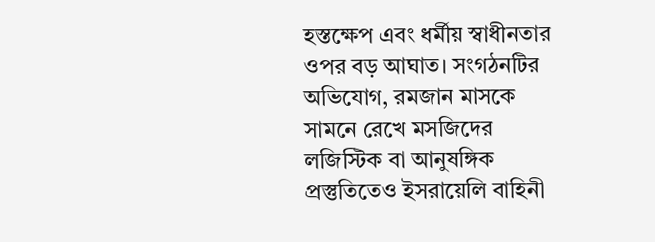হস্তক্ষেপ এবং ধর্মীয় স্বাধীনতার ওপর বড় আঘাত। সংগঠনটির অভিযোগ, রমজান মাসকে সামনে রেখে মসজিদের লজিস্টিক বা আনুষঙ্গিক প্রস্তুতিতেও ইসরায়েলি বাহিনী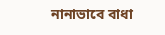নানাভাবে বাধা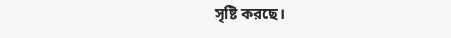সৃষ্টি করছে।